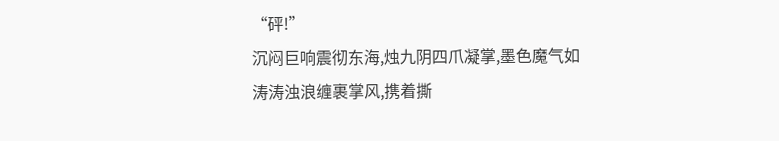“砰!”
沉闷巨响震彻东海,烛九阴四爪凝掌,墨色魔气如涛涛浊浪缠裹掌风,携着撕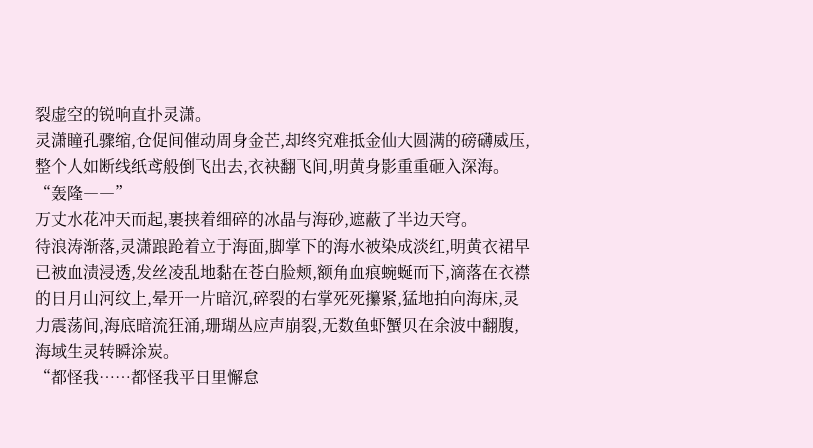裂虚空的锐响直扑灵潇。
灵潇瞳孔骤缩,仓促间催动周身金芒,却终究难抵金仙大圆满的磅礴威压,整个人如断线纸鸢般倒飞出去,衣袂翻飞间,明黄身影重重砸入深海。
“轰隆――”
万丈水花冲天而起,裹挟着细碎的冰晶与海砂,遮蔽了半边天穹。
待浪涛渐落,灵潇踉跄着立于海面,脚掌下的海水被染成淡红,明黄衣裙早已被血渍浸透,发丝凌乱地黏在苍白脸颊,额角血痕蜿蜒而下,滴落在衣襟的日月山河纹上,晕开一片暗沉,碎裂的右掌死死攥紧,猛地拍向海床,灵力震荡间,海底暗流狂涌,珊瑚丛应声崩裂,无数鱼虾蟹贝在余波中翻腹,海域生灵转瞬涂炭。
“都怪我……都怪我平日里懈怠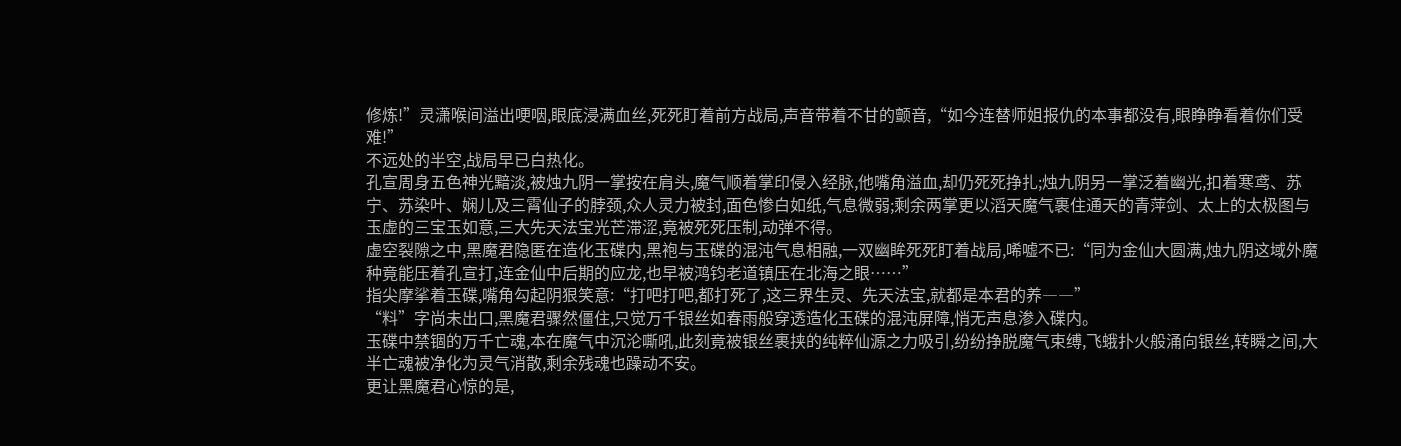修炼!”灵潇喉间溢出哽咽,眼底浸满血丝,死死盯着前方战局,声音带着不甘的颤音,“如今连替师姐报仇的本事都没有,眼睁睁看着你们受难!”
不远处的半空,战局早已白热化。
孔宣周身五色神光黯淡,被烛九阴一掌按在肩头,魔气顺着掌印侵入经脉,他嘴角溢血,却仍死死挣扎;烛九阴另一掌泛着幽光,扣着寒鸢、苏宁、苏染叶、娴儿及三霄仙子的脖颈,众人灵力被封,面色惨白如纸,气息微弱;剩余两掌更以滔天魔气裹住通天的青萍剑、太上的太极图与玉虚的三宝玉如意,三大先天法宝光芒滞涩,竟被死死压制,动弹不得。
虚空裂隙之中,黑魔君隐匿在造化玉碟内,黑袍与玉碟的混沌气息相融,一双幽眸死死盯着战局,唏嘘不已:“同为金仙大圆满,烛九阴这域外魔种竟能压着孔宣打,连金仙中后期的应龙,也早被鸿钧老道镇压在北海之眼……”
指尖摩挲着玉碟,嘴角勾起阴狠笑意:“打吧打吧,都打死了,这三界生灵、先天法宝,就都是本君的养――”
“料”字尚未出口,黑魔君骤然僵住,只觉万千银丝如春雨般穿透造化玉碟的混沌屏障,悄无声息渗入碟内。
玉碟中禁锢的万千亡魂,本在魔气中沉沦嘶吼,此刻竟被银丝裹挟的纯粹仙源之力吸引,纷纷挣脱魔气束缚,飞蛾扑火般涌向银丝,转瞬之间,大半亡魂被净化为灵气消散,剩余残魂也躁动不安。
更让黑魔君心惊的是,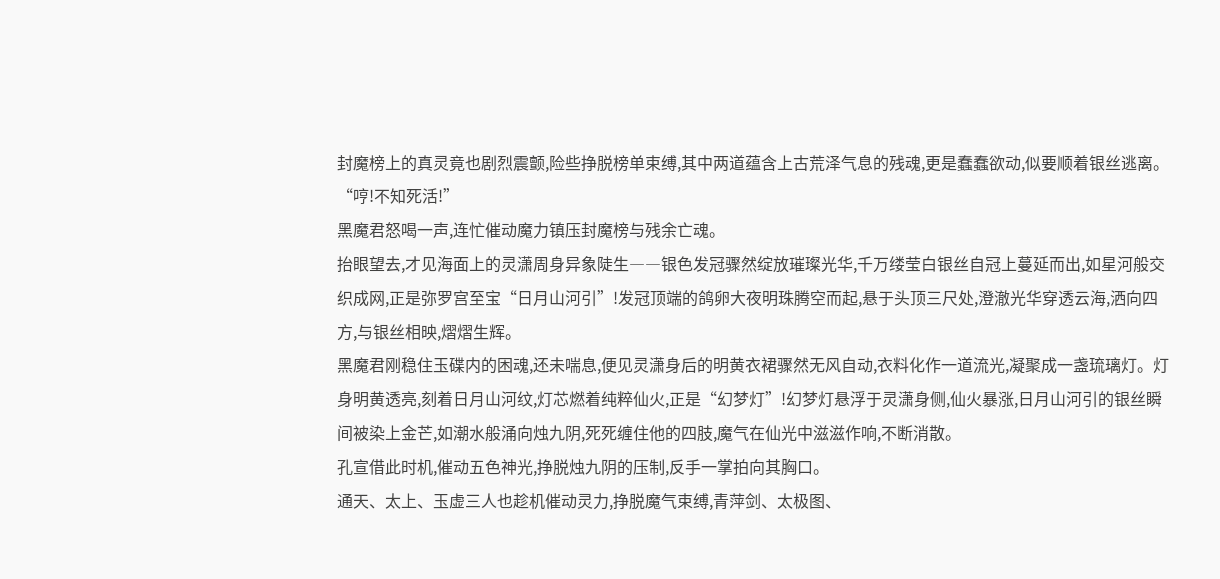封魔榜上的真灵竟也剧烈震颤,险些挣脱榜单束缚,其中两道蕴含上古荒泽气息的残魂,更是蠢蠢欲动,似要顺着银丝逃离。
“哼!不知死活!”
黑魔君怒喝一声,连忙催动魔力镇压封魔榜与残余亡魂。
抬眼望去,才见海面上的灵潇周身异象陡生――银色发冠骤然绽放璀璨光华,千万缕莹白银丝自冠上蔓延而出,如星河般交织成网,正是弥罗宫至宝“日月山河引”!发冠顶端的鸽卵大夜明珠腾空而起,悬于头顶三尺处,澄澈光华穿透云海,洒向四方,与银丝相映,熠熠生辉。
黑魔君刚稳住玉碟内的困魂,还未喘息,便见灵潇身后的明黄衣裙骤然无风自动,衣料化作一道流光,凝聚成一盏琉璃灯。灯身明黄透亮,刻着日月山河纹,灯芯燃着纯粹仙火,正是“幻梦灯”!幻梦灯悬浮于灵潇身侧,仙火暴涨,日月山河引的银丝瞬间被染上金芒,如潮水般涌向烛九阴,死死缠住他的四肢,魔气在仙光中滋滋作响,不断消散。
孔宣借此时机,催动五色神光,挣脱烛九阴的压制,反手一掌拍向其胸口。
通天、太上、玉虚三人也趁机催动灵力,挣脱魔气束缚,青萍剑、太极图、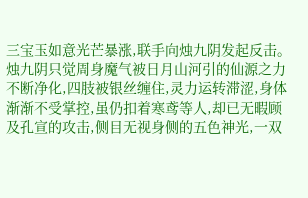三宝玉如意光芒暴涨,联手向烛九阴发起反击。
烛九阴只觉周身魔气被日月山河引的仙源之力不断净化,四肢被银丝缠住,灵力运转滞涩,身体渐渐不受掌控,虽仍扣着寒鸢等人,却已无暇顾及孔宣的攻击,侧目无视身侧的五色神光,一双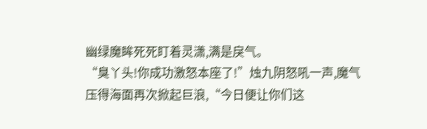幽绿魔眸死死盯着灵潇,满是戾气。
“臭丫头!你成功激怒本座了!”烛九阴怒吼一声,魔气压得海面再次掀起巨浪,“今日便让你们这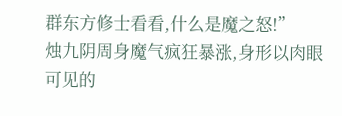群东方修士看看,什么是魔之怒!”
烛九阴周身魔气疯狂暴涨,身形以肉眼可见的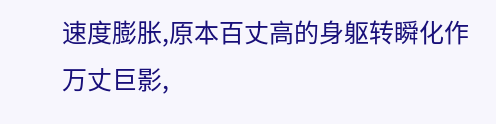速度膨胀,原本百丈高的身躯转瞬化作万丈巨影,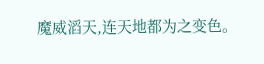魔威滔天,连天地都为之变色。